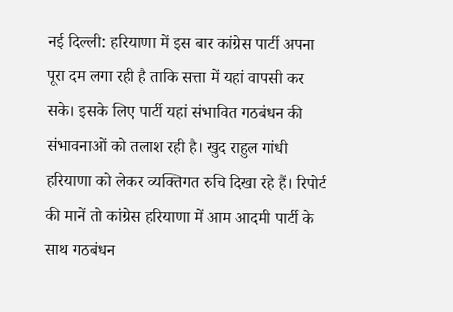नई दिल्ली: हरियाणा में इस बार कांग्रेस पार्टी अपना पूरा दम लगा रही है ताकि सत्ता में यहां वापसी कर सके। इसके लिए पार्टी यहां संभावित गठबंधन की संभावनाओं को तलाश रही है। खुद राहुल गांधी हरियाणा को लेकर व्यक्तिगत रुचि दिखा रहे हैं। रिपोर्ट की मानें तो कांग्रेस हरियाणा में आम आदमी पार्टी के साथ गठबंधन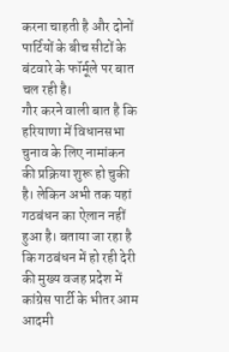करना चाहती है और दोनों पार्टियों के बीच सीटों के बंटवारे के फॉर्मूले पर बात चल रही है।
गौर करने वाली बात है कि हरियाणा में विधानसभा चुनाव के लिए नामांकन की प्रक्रिया शुरू हो चुकी है। लेकिन अभी तक यहां गठबंधन का ऐलान नहीं हुआ है। बताया जा रहा है कि गठबंधन में हो रही देरी की मुख्य वजह प्रदेश में कांग्रेस पार्टी के भीतर आम आदमी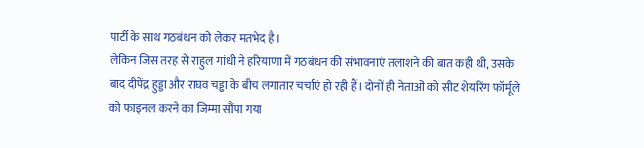पार्टी के साथ गठबंधन को लेकर मतभेद है।
लेकिन जिस तरह से राहुल गांधी ने हरियाणा में गठबंधन की संभावनाएं तलाशने की बात कही थी, उसके बाद दीपेंद्र हुड्डा और राघव चड्ढा के बीच लगातार चर्चाएं हो रही हैं। दोनों ही नेताओं को सीट शेयरिंग फॉर्मूले को फाइनल करने का जिम्मा सौंपा गया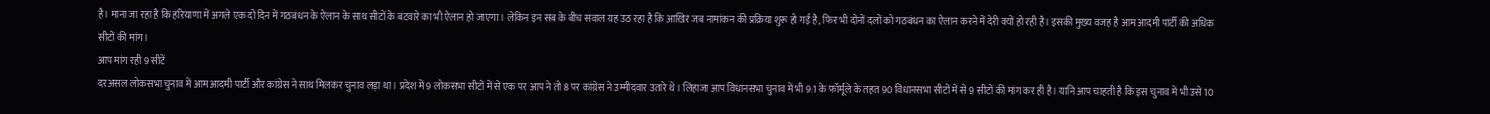है। माना जा रहा है कि हरियाणा में अगले एक दो दिन में गठबंधन के ऐलान के साथ सीटों के बंटवारे का भी ऐलान हो जाएगा। लेकिन इन सब के बीच सवाल यह उठ रहा है कि आखिर जब नामांकन की प्रक्रिया शुरू हो गई है, फिर भी दोनों दलों को गठबंधन का ऐलान करने में देरी क्यों हो रही है। इसकी मुख्य वजह है आम आदमी पार्टी की अधिक सीटों की मांग।
आप मांग रही 9 सीटें
दरअसल लोकसभा चुनाव में आम आदमी पार्टी और कांग्रेस ने साथ मिलकर चुनाव लड़ा था। प्रदेश में 9 लोकसभा सीटों में से एक पर आप ने तो 8 पर कांग्रेस ने उम्मीदवार उतारे थे। लिहाजा आप विधानसभा चुनाव में भी 9:1 के फॉर्मूले के तहत 90 विधानसभा सीटों में से 9 सीटों की मांग कर ही है। यानि आप चाहती है कि इस चुनाव में भी उसे 10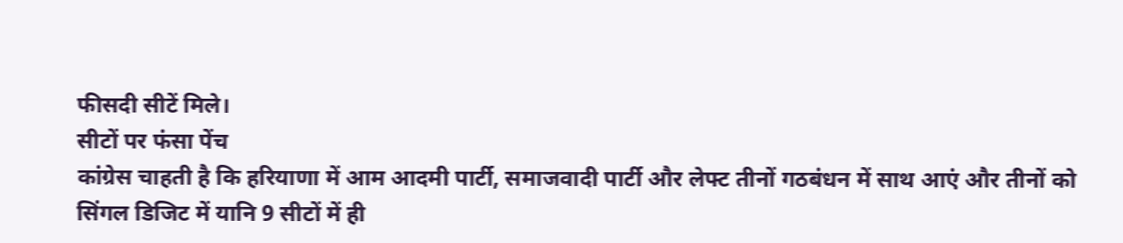फीसदी सीटें मिले।
सीटों पर फंसा पेंच
कांग्रेस चाहती है कि हरियाणा में आम आदमी पार्टी, समाजवादी पार्टी और लेफ्ट तीनों गठबंधन में साथ आएं और तीनों को सिंगल डिजिट में यानि 9 सीटों में ही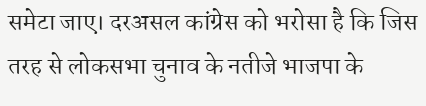समेटा जाए। दरअसल कांग्रेस को भरोसा है कि जिस तरह से लोकसभा चुनाव के नतीजे भाजपा के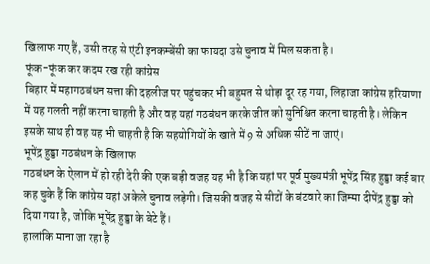खिलाफ गए हैं, उसी तरह से एंटी इनकम्बेंसी का फायदा उसे चुनाव में मिल सकता है।
फूंक-फूंक कर कदम रख रही कांग्रेस
बिहार में महागठबंधन सत्ता की दहलीज पर पहुंचकर भी बहुमत से थोड़ा दूर रह गया, लिहाजा कांग्रेस हरियाणा में यह गलती नहीं करना चाहती है और वह यहां गठबंधन करके जीत को सुनिश्चित करना चाहती है। लेकिन इसके साथ ही वह यह भी चाहती है कि सहयोगियों के खाते में 9 से अधिक सीटें ना जाएं।
भूपेंद्र हुड्डा गठबंधन के खिलाफ
गठबंधन के ऐलान में हो रही देरी की एक बड़ी वजह यह भी है कि यहां पर पूर्व मुख्यमंत्री भूपेंद्र सिंह हुड्डा कई बार कह चुके हैं कि कांग्रेस यहां अकेले चुनाव लड़ेगी। जिसकी वजह से सीटों के बंटवारे का जिम्मा दीपेंद्र हुड्डा को दिया गया है, जोकि भूपेंद्र हुड्डा के बेटे हैं।
हालांकि माना जा रहा है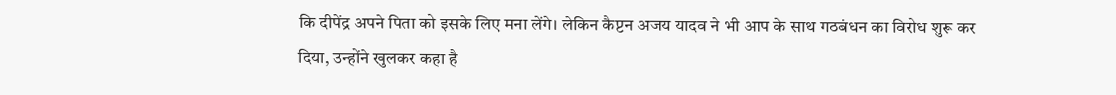कि दीपेंद्र अपने पिता को इसके लिए मना लेंगे। लेकिन कैप्टन अजय यादव ने भी आप के साथ गठबंधन का विरोध शुरू कर दिया, उन्होंने खुलकर कहा है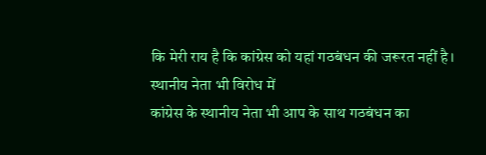कि मेरी राय है कि कांग्रेस को यहां गठबंधन की जरूरत नहीं है।
स्थानीय नेता भी विरोध में
कांग्रेस के स्थानीय नेता भी आप के साथ गठबंधन का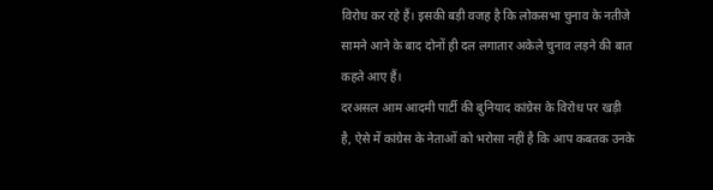विरोध कर रहे हैं। इसकी बड़ी वजह है कि लोकसभा चुनाव के नतीजे सामने आने के बाद दोनों ही दल लगातार अकेले चुनाव लड़ने की बात कहते आए हैं।
दरअसल आम आदमी पार्टी की बुनियाद कांग्रेस के विरोध पर खड़ी है, ऐसे में कांग्रेस के नेताओं को भरोसा नहीं है कि आप कबतक उनके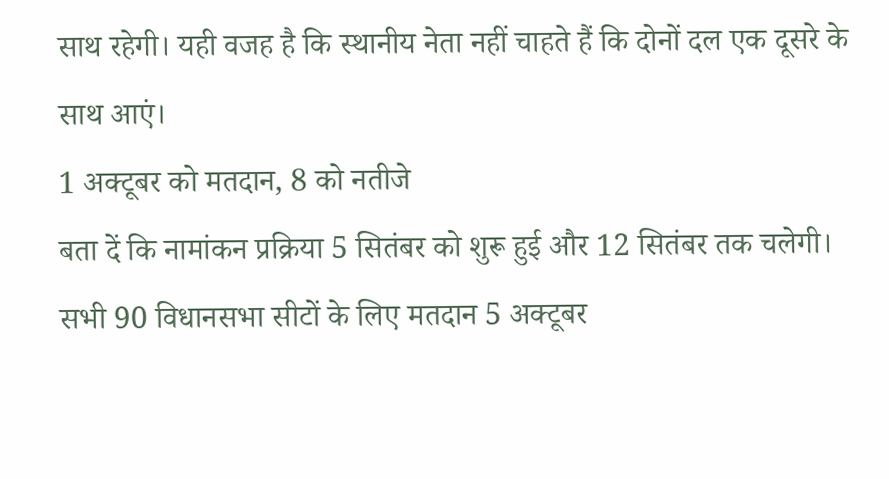साथ रहेगी। यही वजह है कि स्थानीय नेता नहीं चाहते हैं कि दोनों दल एक दूसरे के साथ आएं।
1 अक्टूबर को मतदान, 8 को नतीजे
बता दें कि नामांकन प्रक्रिया 5 सितंबर को शुरू हुई और 12 सितंबर तक चलेगी। सभी 90 विधानसभा सीटों के लिए मतदान 5 अक्टूबर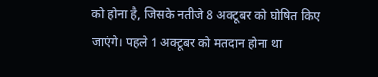को होना है, जिसके नतीजे 8 अक्टूबर को घोषित किए जाएंगे। पहले 1 अक्टूबर को मतदान होना था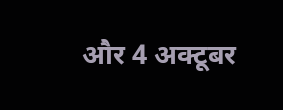और 4 अक्टूबर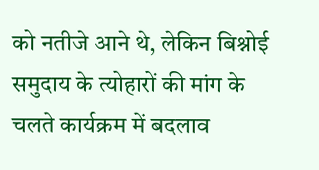को नतीजे आने थे, लेकिन बिश्नोई समुदाय के त्योहारों की मांग के चलते कार्यक्रम में बदलाव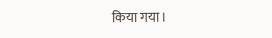किया गया।